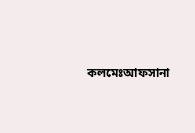কলমেঃআফসানা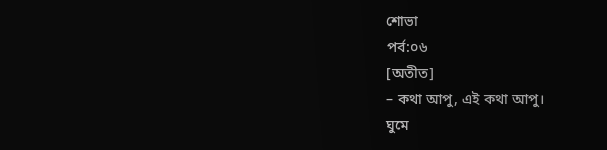শোভা
পর্ব:০৬
[অতীত]
– কথা আপু, এই কথা আপু।
ঘুমে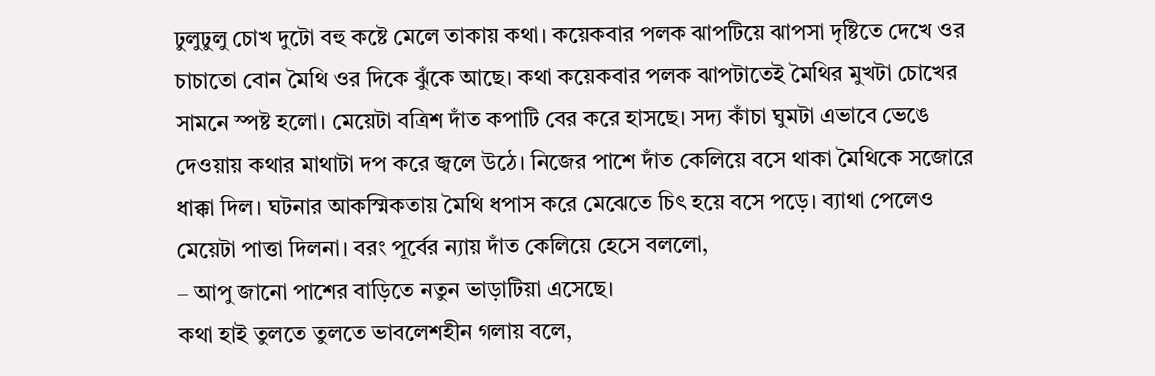ঢুলুঢুলু চোখ দুটো বহু কষ্টে মেলে তাকায় কথা। কয়েকবার পলক ঝাপটিয়ে ঝাপসা দৃষ্টিতে দেখে ওর চাচাতো বোন মৈথি ওর দিকে ঝুঁকে আছে। কথা কয়েকবার পলক ঝাপটাতেই মৈথির মুখটা চোখের সামনে স্পষ্ট হলো। মেয়েটা বত্রিশ দাঁত কপাটি বের করে হাসছে। সদ্য কাঁচা ঘুমটা এভাবে ভেঙে দেওয়ায় কথার মাথাটা দপ করে জ্বলে উঠে। নিজের পাশে দাঁত কেলিয়ে বসে থাকা মৈথিকে সজোরে ধাক্কা দিল। ঘটনার আকস্মিকতায় মৈথি ধপাস করে মেঝেতে চিৎ হয়ে বসে পড়ে। ব্যাথা পেলেও মেয়েটা পাত্তা দিলনা। বরং পূর্বের ন্যায় দাঁত কেলিয়ে হেসে বললো,
– আপু জানো পাশের বাড়িতে নতুন ভাড়াটিয়া এসেছে।
কথা হাই তুলতে তুলতে ভাবলেশহীন গলায় বলে,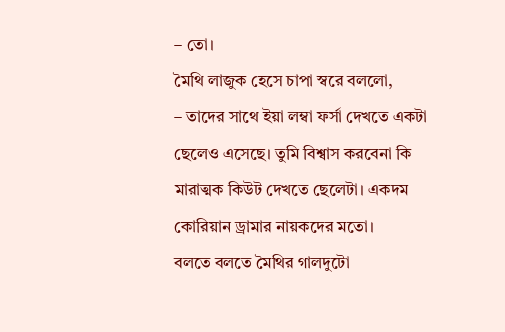– তো।
মৈথি লাজুক হেসে চাপা স্বরে বললো,
– তাদের সাথে ইয়া লম্বা ফর্সা দেখতে একটা ছেলেও এসেছে। তুমি বিশ্বাস করবেনা কি মারাত্মক কিউট দেখতে ছেলেটা। একদম কোরিয়ান ড্রামার নায়কদের মতো।
বলতে বলতে মৈথির গালদুটো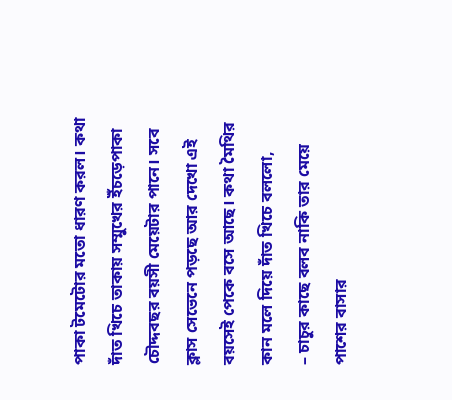পাকা টমেটোর মতো ধারণ করল। কথা দাঁত খিচে তাকায় সম্মুখের ইঁচড়েপাকা চৌদ্দবছর বয়সী মেয়েটার পানে। সবে ক্লাস সেভেনে পড়ছে আর দেখো এই বয়সেই পেকে বসে আছে। কথা মৈথির কান মলে দিয়ে দাঁত খিচে বললো,
– চাচুর কাছে বলব নাকি তার মেয়ে পাশের বাসার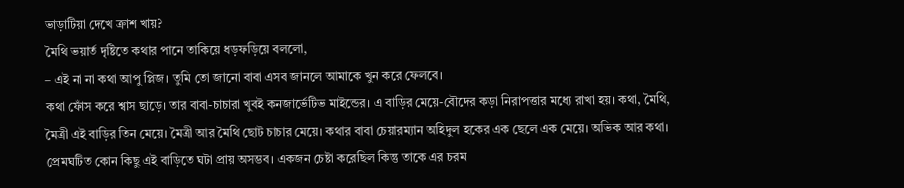ভাড়াটিয়া দেখে ক্রাশ খায়?
মৈথি ভয়ার্ত দৃষ্টিতে কথার পানে তাকিয়ে ধড়ফড়িয়ে বললো,
– এই না না কথা আপু প্লিজ। তুমি তো জানো বাবা এসব জানলে আমাকে খুন করে ফেলবে।
কথা ফোঁস করে শ্বাস ছাড়ে। তার বাবা-চাচারা খুবই কনজার্ভেটিভ মাইন্ডের। এ বাড়ির মেয়ে-বৌদের কড়া নিরাপত্তার মধ্যে রাখা হয়। কথা, মৈথি, মৈত্রী এই বাড়ির তিন মেয়ে। মৈত্রী আর মৈথি ছোট চাচার মেয়ে। কথার বাবা চেয়ারম্যান অহিদুল হকের এক ছেলে এক মেয়ে। অভিক আর কথা।
প্রেমঘটিত কোন কিছু এই বাড়িতে ঘটা প্রায় অসম্ভব। একজন চেষ্টা করেছিল কিন্তু তাকে এর চরম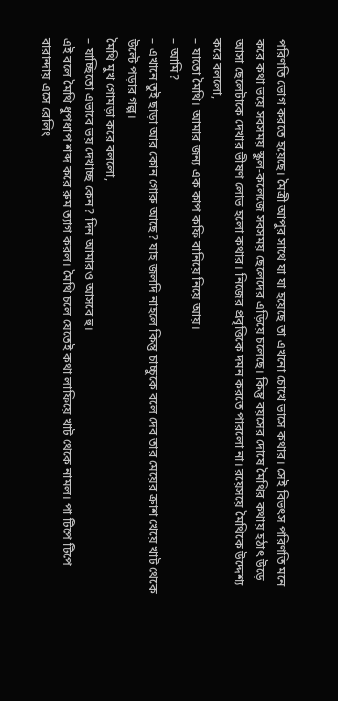পরিণতি ভোগ করতে হয়েছে। মৈত্রী আপুর সাথে যা যা হয়েছে তা এখনো চোখে ভাসে কথার। সেই বিভৎস পরিণতি মনে করে কথা ভয়ে সবসময় স্কুল-কলেজে সবসময় ছেলেদের এড়িয়ে চলেছে। কিন্তু বয়সের দোষে মৈথির কথায় হঠাৎ উড়ে আসা ছেলেটাকে দেখার ভীষণ লোভ হলো কথার। নিজের প্রবৃত্তিকে দমন করতে পারলো না। রয়েসয়ে মৈথিকে উদ্দেশ্য করে বললো,
– যাতো মৈথি। আমার জন্য এক কাপ কফি বানিয়ে নিয়ে আয়।
– আমি?
– এখানে তুই ছাড়া আর কোন গোরু আছে? যাহ জলদি নাহলে কিন্তু চাচ্চুকে বলে দেব তার মেয়ের ক্রাশ খেয়ে খাট থেকে উল্টে পড়ার গল্প।
মৈথি মুখ গোমড়া করে বললো,
– যাচ্ছিতো এভাবে ভয় দেখাচ্ছ কেন? দিন আমারও আসবে হু।
এই বলে মৈথি ধুপধাপ শব্দ করে রুম ত্যাগ করল। মৈথি চলে যেতেই কথা লাফিয়ে খাট থেকে নামল। পা টিপে টিপে বারান্দায় এসে রেলিং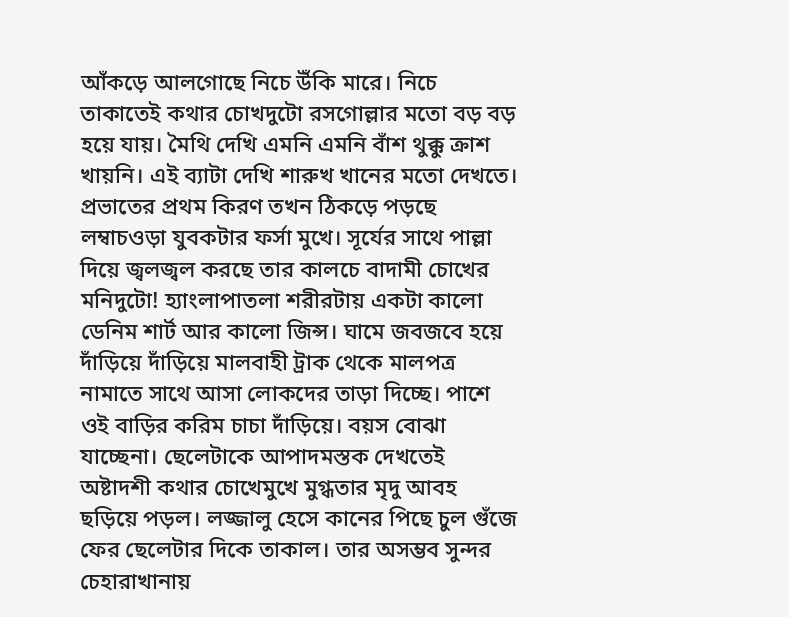আঁকড়ে আলগোছে নিচে উঁকি মারে। নিচে তাকাতেই কথার চোখদুটো রসগোল্লার মতো বড় বড় হয়ে যায়। মৈথি দেখি এমনি এমনি বাঁশ থুক্কু ক্রাশ খায়নি। এই ব্যাটা দেখি শারুখ খানের মতো দেখতে। প্রভাতের প্রথম কিরণ তখন ঠিকড়ে পড়ছে লম্বাচওড়া যুবকটার ফর্সা মুখে। সূর্যের সাথে পাল্লা দিয়ে জ্বলজ্বল করছে তার কালচে বাদামী চোখের মনিদুটো! হ্যাংলাপাতলা শরীরটায় একটা কালো ডেনিম শার্ট আর কালো জিন্স। ঘামে জবজবে হয়ে দাঁড়িয়ে দাঁড়িয়ে মালবাহী ট্রাক থেকে মালপত্র নামাতে সাথে আসা লোকদের তাড়া দিচ্ছে। পাশে ওই বাড়ির করিম চাচা দাঁড়িয়ে। বয়স বোঝা যাচ্ছেনা। ছেলেটাকে আপাদমস্তক দেখতেই অষ্টাদশী কথার চোখেমুখে মুগ্ধতার মৃদু আবহ ছড়িয়ে পড়ল। লজ্জালু হেসে কানের পিছে চুল গুঁজে ফের ছেলেটার দিকে তাকাল। তার অসম্ভব সুন্দর চেহারাখানায়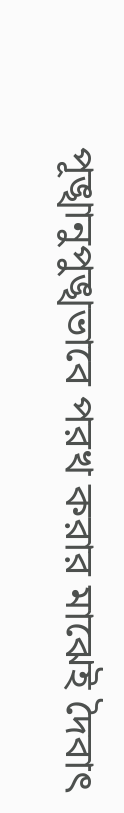পূঙ্খানুপুঙ্খভাবে পরখ করার মাঝেই দৈবাৎ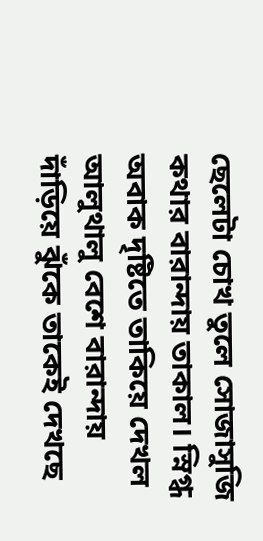ছেলেটা চোখ তুলে সোজাসুজি কথার বারান্দায় তাকাল। স্নিগ্ধ অবাক দৃষ্টিতে তাকিয়ে দেখল আলুথালু বেশে বারান্দায় দাঁড়িয়ে ঝুঁকে তাকেই দেখছে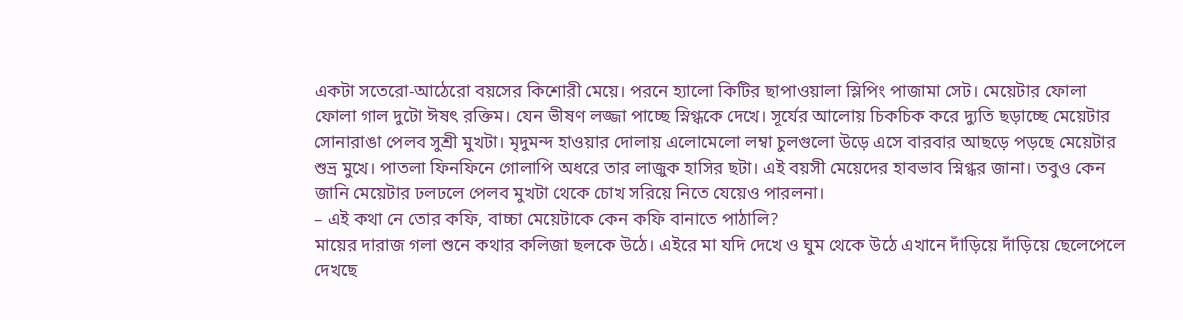একটা সতেরো-আঠেরো বয়সের কিশোরী মেয়ে। পরনে হ্যালো কিটির ছাপাওয়ালা স্লিপিং পাজামা সেট। মেয়েটার ফোলা ফোলা গাল দুটো ঈষৎ রক্তিম। যেন ভীষণ লজ্জা পাচ্ছে স্নিগ্ধকে দেখে। সূর্যের আলোয় চিকচিক করে দ্যুতি ছড়াচ্ছে মেয়েটার সোনারাঙা পেলব সুশ্রী মুখটা। মৃদুমন্দ হাওয়ার দোলায় এলোমেলো লম্বা চুলগুলো উড়ে এসে বারবার আছড়ে পড়ছে মেয়েটার শুভ্র মুখে। পাতলা ফিনফিনে গোলাপি অধরে তার লাজুক হাসির ছটা। এই বয়সী মেয়েদের হাবভাব স্নিগ্ধর জানা। তবুও কেন জানি মেয়েটার ঢলঢলে পেলব মুখটা থেকে চোখ সরিয়ে নিতে যেয়েও পারলনা।
– এই কথা নে তোর কফি, বাচ্চা মেয়েটাকে কেন কফি বানাতে পাঠালি?
মায়ের দারাজ গলা শুনে কথার কলিজা ছলকে উঠে। এইরে মা যদি দেখে ও ঘুম থেকে উঠে এখানে দাঁড়িয়ে দাঁড়িয়ে ছেলেপেলে দেখছে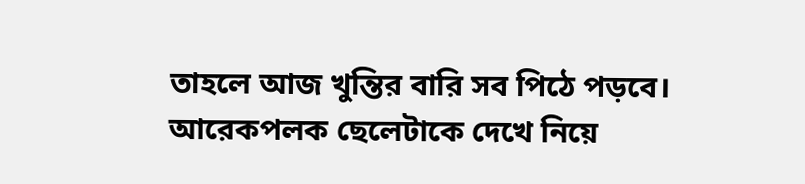তাহলে আজ খুন্তির বারি সব পিঠে পড়বে। আরেকপলক ছেলেটাকে দেখে নিয়ে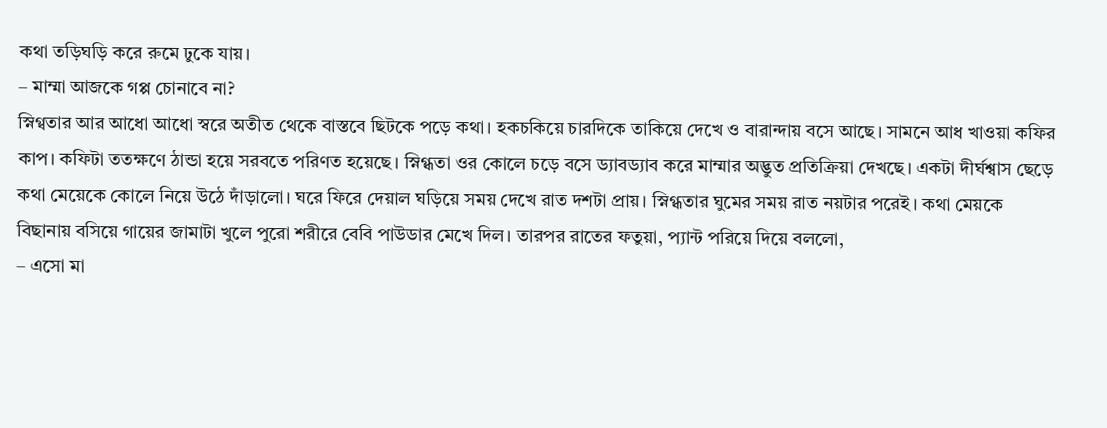কথা তড়িঘড়ি করে রুমে ঢুকে যায়।
– মাম্মা আজকে গপ্প চোনাবে না?
স্নিগ্বতার আর আধো আধো স্বরে অতীত থেকে বাস্তবে ছিটকে পড়ে কথা। হকচকিয়ে চারদিকে তাকিয়ে দেখে ও বারান্দায় বসে আছে। সামনে আধ খাওয়া কফির কাপ। কফিটা ততক্ষণে ঠান্ডা হয়ে সরবতে পরিণত হয়েছে। স্নিগ্ধতা ওর কোলে চড়ে বসে ড্যাবড্যাব করে মাম্মার অদ্ভুত প্রতিক্রিয়া দেখছে। একটা দীর্ঘশ্বাস ছেড়ে কথা মেয়েকে কোলে নিয়ে উঠে দাঁড়ালো। ঘরে ফিরে দেয়াল ঘড়িয়ে সময় দেখে রাত দশটা প্রায়। স্নিগ্ধতার ঘুমের সময় রাত নয়টার পরেই। কথা মেয়কে বিছানায় বসিয়ে গায়ের জামাটা খুলে পুরো শরীরে বেবি পাউডার মেখে দিল। তারপর রাতের ফতুয়া, প্যান্ট পরিয়ে দিয়ে বললো,
– এসো মা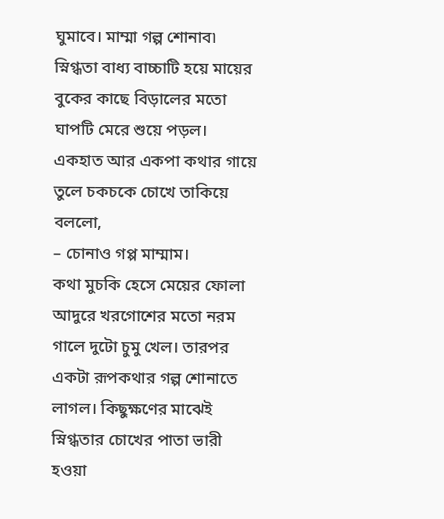ঘুমাবে। মাম্মা গল্প শোনাব৷
স্নিগ্ধতা বাধ্য বাচ্চাটি হয়ে মায়ের বুকের কাছে বিড়ালের মতো ঘাপটি মেরে শুয়ে পড়ল। একহাত আর একপা কথার গায়ে তুলে চকচকে চোখে তাকিয়ে বললো,
– চোনাও গপ্প মাম্মাম।
কথা মুচকি হেসে মেয়ের ফোলা আদুরে খরগোশের মতো নরম গালে দুটো চুমু খেল। তারপর একটা রূপকথার গল্প শোনাতে লাগল। কিছুক্ষণের মাঝেই স্নিগ্ধতার চোখের পাতা ভারী হওয়া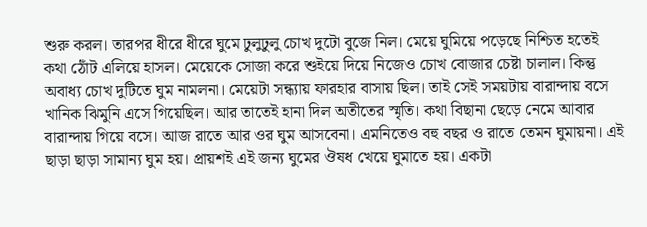শুরু করল। তারপর ধীরে ধীরে ঘুমে ঢুলুঢুলু চোখ দুটো বুজে নিল। মেয়ে ঘুমিয়ে পড়েছে নিশ্চিত হতেই কথা ঠোঁট এলিয়ে হাসল। মেয়েকে সোজা করে শুইয়ে দিয়ে নিজেও চোখ বোজার চেষ্টা চালাল। কিন্তু অবাধ্য চোখ দুটিতে ঘুম নামলনা। মেয়েটা সন্ধ্যায় ফারহার বাসায় ছিল। তাই সেই সময়টায় বারান্দায় বসে খানিক ঝিমুনি এসে গিয়েছিল। আর তাতেই হানা দিল অতীতের স্মৃতি। কথা বিছানা ছেড়ে নেমে আবার বারান্দায় গিয়ে বসে। আজ রাতে আর ওর ঘুম আসবেনা। এমনিতেও বহু বছর ও রাতে তেমন ঘুমায়না। এই ছাড়া ছাড়া সামান্য ঘুম হয়। প্রায়শই এই জন্য ঘুমের ঔষধ খেয়ে ঘুমাতে হয়। একটা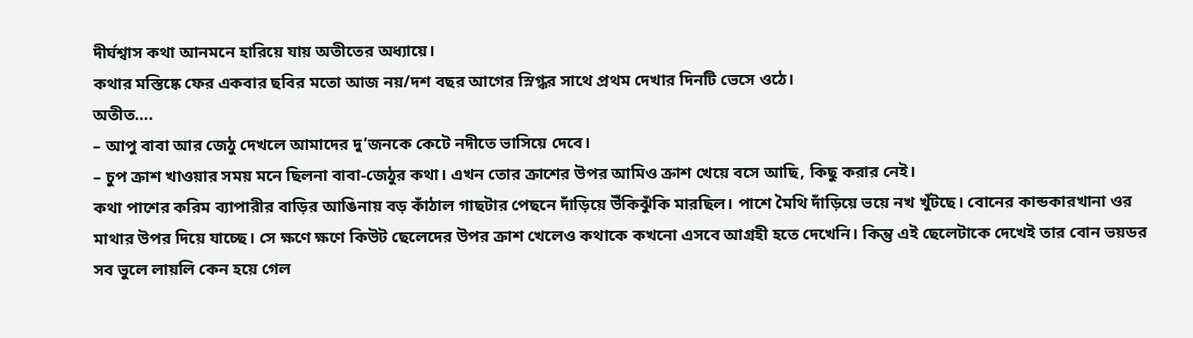দীর্ঘশ্বাস কথা আনমনে হারিয়ে যায় অতীতের অধ্যায়ে।
কথার মস্তিষ্কে ফের একবার ছবির মতো আজ নয়/দশ বছর আগের স্নিগ্ধর সাথে প্রথম দেখার দিনটি ভেসে ওঠে।
অতীত….
– আপু বাবা আর জেঠু দেখলে আমাদের দু’জনকে কেটে নদীতে ভাসিয়ে দেবে।
– চুপ ক্রাশ খাওয়ার সময় মনে ছিলনা বাবা-জেঠুর কথা। এখন তোর ক্রাশের উপর আমিও ক্রাশ খেয়ে বসে আছি, কিছু করার নেই।
কথা পাশের করিম ব্যাপারীর বাড়ির আঙিনায় বড় কাঁঠাল গাছটার পেছনে দাঁড়িয়ে উঁকিঝুঁকি মারছিল। পাশে মৈথি দাঁড়িয়ে ভয়ে নখ খুঁটছে। বোনের কান্ডকারখানা ওর মাথার উপর দিয়ে যাচ্ছে। সে ক্ষণে ক্ষণে কিউট ছেলেদের উপর ক্রাশ খেলেও কথাকে কখনো এসবে আগ্রহী হতে দেখেনি। কিন্তু এই ছেলেটাকে দেখেই তার বোন ভয়ডর সব ভুলে লায়লি কেন হয়ে গেল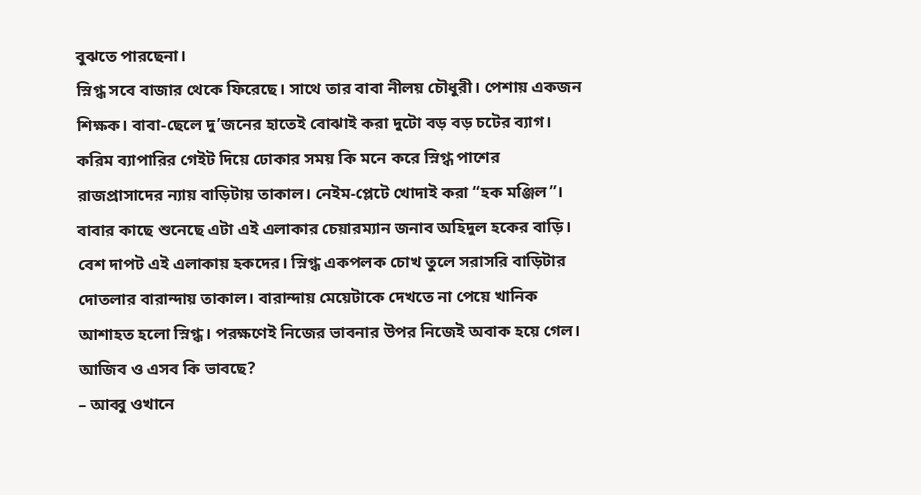বুঝতে পারছেনা।
স্নিগ্ধ সবে বাজার থেকে ফিরেছে। সাথে তার বাবা নীলয় চৌধুরী। পেশায় একজন শিক্ষক। বাবা-ছেলে দু’জনের হাতেই বোঝাই করা দুটো বড় বড় চটের ব্যাগ। করিম ব্যাপারির গেইট দিয়ে ঢোকার সময় কি মনে করে স্নিগ্ধ পাশের রাজপ্রাসাদের ন্যায় বাড়িটায় তাকাল। নেইম-প্লেটে খোদাই করা “হক মঞ্জিল”। বাবার কাছে শুনেছে এটা এই এলাকার চেয়ারম্যান জনাব অহিদুল হকের বাড়ি। বেশ দাপট এই এলাকায় হকদের। স্নিগ্ধ একপলক চোখ তুলে সরাসরি বাড়িটার দোতলার বারান্দায় তাকাল। বারান্দায় মেয়েটাকে দেখতে না পেয়ে খানিক আশাহত হলো স্নিগ্ধ। পরক্ষণেই নিজের ভাবনার উপর নিজেই অবাক হয়ে গেল। আজিব ও এসব কি ভাবছে?
– আব্বু ওখানে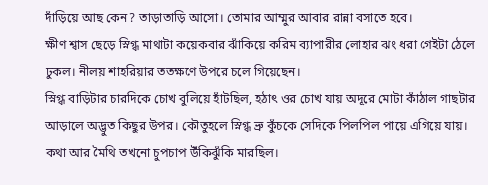দাঁড়িয়ে আছ কেন? তাড়াতাড়ি আসো। তোমার আম্মুর আবার রান্না বসাতে হবে।
ক্ষীণ শ্বাস ছেড়ে স্নিগ্ধ মাথাটা কয়েকবার ঝাঁকিয়ে করিম ব্যাপারীর লোহার ঝং ধরা গেইটা ঠেলে ঢুকল। নীলয় শাহরিয়ার ততক্ষণে উপরে চলে গিয়েছেন।
স্নিগ্ধ বাড়িটার চারদিকে চোখ বুলিয়ে হাঁটছিল, হঠাৎ ওর চোখ যায় অদূরে মোটা কাঁঠাল গাছটার আড়ালে অদ্ভুত কিছুর উপর। কৌতুহলে স্নিগ্ধ ভ্রু কুঁচকে সেদিকে পিলপিল পায়ে এগিয়ে যায়। কথা আর মৈথি তখনো চুপচাপ উঁকিঝুঁকি মারছিল।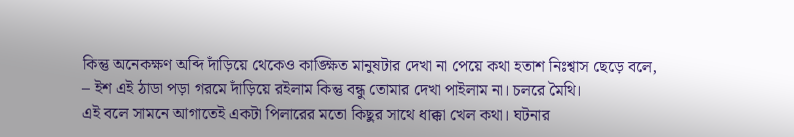কিন্তু অনেকক্ষণ অব্দি দাঁড়িয়ে থেকেও কাঙ্ক্ষিত মানুষটার দেখা না পেয়ে কথা হতাশ নিঃশ্বাস ছেড়ে বলে,
– ইশ এই ঠাডা পড়া গরমে দাঁড়িয়ে রইলাম কিন্তু বন্ধু তোমার দেখা পাইলাম না। চলরে মৈথি।
এই বলে সামনে আগাতেই একটা পিলারের মতো কিছুর সাথে ধাক্কা খেল কথা। ঘটনার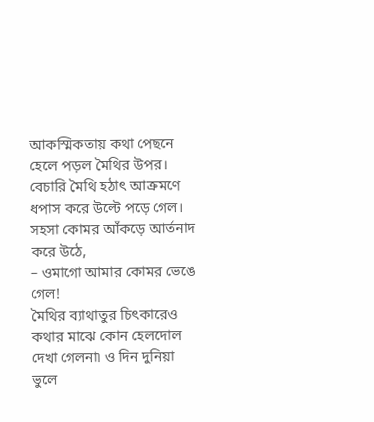আকস্মিকতায় কথা পেছনে হেলে পড়ল মৈথির উপর। বেচারি মৈথি হঠাৎ আক্রমণে ধপাস করে উল্টে পড়ে গেল। সহসা কোমর আঁকড়ে আর্তনাদ করে উঠে,
– ওমাগো আমার কোমর ভেঙে গেল!
মৈথির ব্যাথাতুর চিৎকারেও কথার মাঝে কোন হেলদোল দেখা গেলনা৷ ও দিন দুনিয়া ভুলে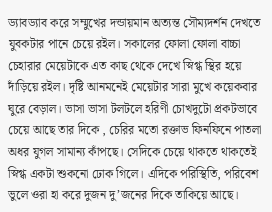ড্যাবড্যাব করে সম্মুখের দন্ডায়মান অত্যন্ত সৌম্যদর্শন দেখতে যুবকটার পানে চেয়ে রইল। সকালের ফোলা ফোলা বাচ্চা চেহারার মেয়েটাকে এত কাছ থেকে দেখে স্নিগ্ধ স্থির হয়ে দাঁড়িয়ে রইল। দৃষ্টি আনমনেই মেয়েটার সারা মুখে কয়েকবার ঘুরে বেড়াল। ভাসা ভাসা টলটলে হরিণী চোখদুটো প্রকটভাবে চেয়ে আছে তার দিকে , চেরির মতো রক্তাভ ফিনফিনে পাতলা অধর যুগল সামান্য কাঁপছে। সেদিকে চেয়ে থাকতে থাকতেই স্নিগ্ধ একটা শুকনো ঢোক গিলে। এদিকে পরিস্থিতি, পরিবেশ ভুলে ওরা হা করে দুজন দু’জনের দিকে তাকিয়ে আছে।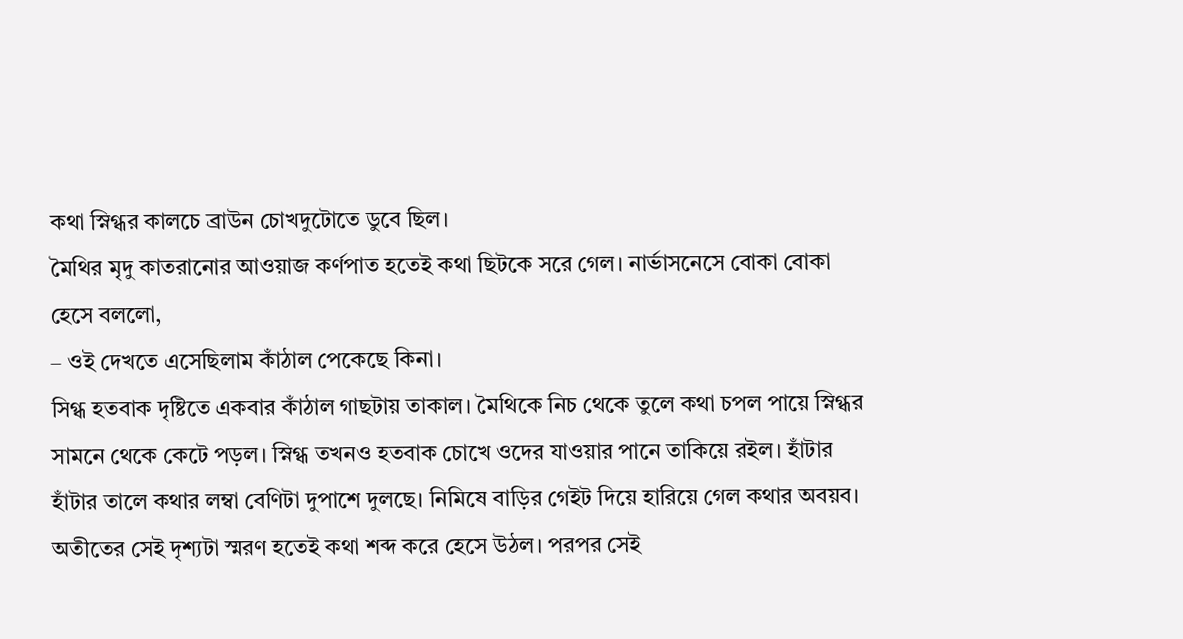কথা স্নিগ্ধর কালচে ব্রাউন চোখদুটোতে ডুবে ছিল।
মৈথির মৃদু কাতরানোর আওয়াজ কর্ণপাত হতেই কথা ছিটকে সরে গেল। নার্ভাসনেসে বোকা বোকা হেসে বললো,
– ওই দেখতে এসেছিলাম কাঁঠাল পেকেছে কিনা।
সিগ্ধ হতবাক দৃষ্টিতে একবার কাঁঠাল গাছটায় তাকাল। মৈথিকে নিচ থেকে তুলে কথা চপল পায়ে স্নিগ্ধর সামনে থেকে কেটে পড়ল। স্নিগ্ধ তখনও হতবাক চোখে ওদের যাওয়ার পানে তাকিয়ে রইল। হাঁটার হাঁটার তালে কথার লম্বা বেণিটা দুপাশে দুলছে। নিমিষে বাড়ির গেইট দিয়ে হারিয়ে গেল কথার অবয়ব।
অতীতের সেই দৃশ্যটা স্মরণ হতেই কথা শব্দ করে হেসে উঠল। পরপর সেই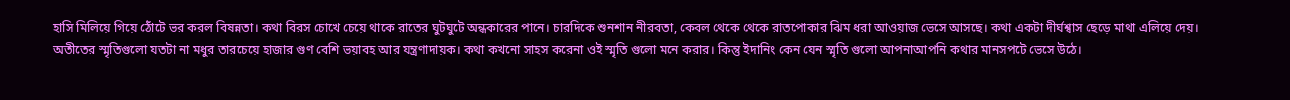হাসি মিলিয়ে গিয়ে ঠোঁটে ভর করল বিষন্নতা। কথা বিরস চোখে চেয়ে থাকে রাতের ঘুটঘুটে অন্ধকারের পানে। চারদিকে শুনশান নীরবতা, কেবল থেকে থেকে রাতপোকার ঝিম ধরা আওয়াজ ভেসে আসছে। কথা একটা দীর্ঘশ্বাস ছেড়ে মাথা এলিয়ে দেয়।
অতীতের স্মৃতিগুলো যতটা না মধুর তারচেয়ে হাজার গুণ বেশি ভয়াবহ আর যন্ত্রণাদায়ক। কথা কখনো সাহস করেনা ওই স্মৃতি গুলো মনে করার। কিন্তু ইদানিং কেন যেন স্মৃতি গুলো আপনাআপনি কথার মানসপটে ভেসে উঠে।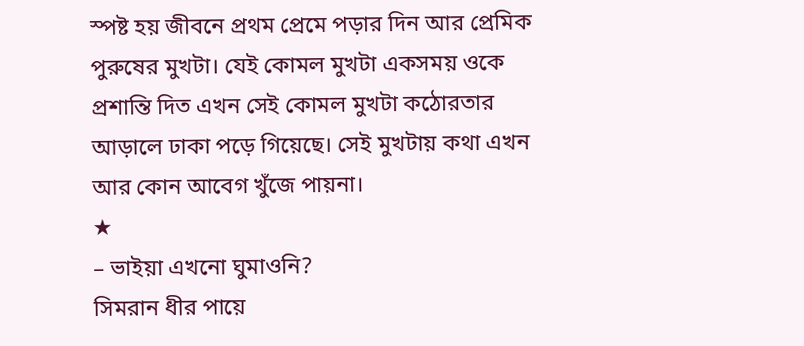স্পষ্ট হয় জীবনে প্রথম প্রেমে পড়ার দিন আর প্রেমিক পুরুষের মুখটা। যেই কোমল মুখটা একসময় ওকে প্রশান্তি দিত এখন সেই কোমল মুখটা কঠোরতার আড়ালে ঢাকা পড়ে গিয়েছে। সেই মুখটায় কথা এখন আর কোন আবেগ খুঁজে পায়না।
★
– ভাইয়া এখনো ঘুমাওনি?
সিমরান ধীর পায়ে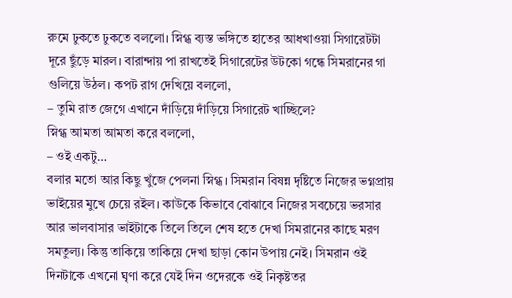রুমে ঢুকতে ঢুকতে বললো। স্নিগ্ধ ব্যস্ত ভঙ্গিতে হাতের আধখাওয়া সিগারেটটা দূরে ছুঁড়ে মারল। বারান্দায় পা রাখতেই সিগারেটের উটকো গন্ধে সিমরানের গা গুলিয়ে উঠল। কপট রাগ দেখিয়ে বললো,
– তুমি রাত জেগে এখানে দাঁড়িয়ে দাঁড়িয়ে সিগারেট খাচ্ছিলে?
স্নিগ্ধ আমতা আমতা করে বললো,
– ওই একটু…
বলার মতো আর কিছু খুঁজে পেলনা স্নিগ্ধ। সিমরান বিষন্ন দৃষ্টিতে নিজের ভগ্নপ্রায় ভাইয়ের মুখে চেয়ে রইল। কাউকে কিভাবে বোঝাবে নিজের সবচেয়ে ভরসার আর ভালবাসার ভাইটাকে তিলে তিলে শেষ হতে দেখা সিমরানের কাছে মরণ সমতুল্য। কিন্তু তাকিয়ে তাকিয়ে দেখা ছাড়া কোন উপায় নেই। সিমরান ওই দিনটাকে এখনো ঘৃণা করে যেই দিন ওদেরকে ওই নিকৃষ্টতর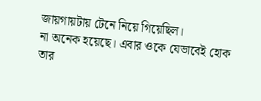জায়গায়টায় টেনে নিয়ে গিয়েছিল।
না অনেক হয়েছে। এবার ওকে যেভাবেই হোক তার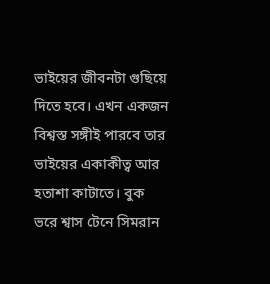ভাইয়ের জীবনটা গুছিয়ে দিতে হবে। এখন একজন বিশ্বস্ত সঙ্গীই পারবে তার ভাইয়ের একাকীত্ব আর হতাশা কাটাতে। বুক ভরে শ্বাস টেনে সিমরান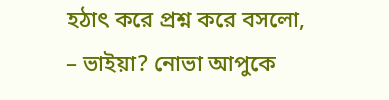হঠাৎ করে প্রশ্ন করে বসলো,
– ভাইয়া? নোভা আপুকে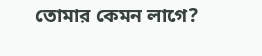তোমার কেমন লাগে?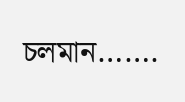চলমান…….